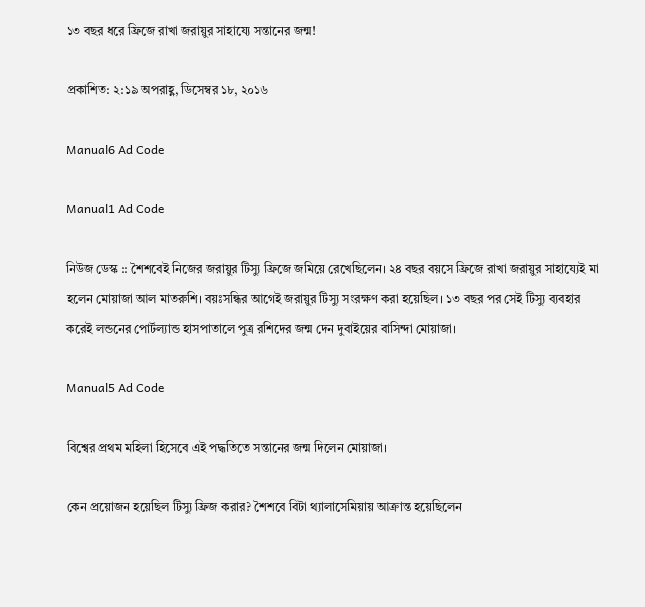১৩ বছর ধরে ফ্রিজে রাখা জরায়ুর সাহায্যে সন্তানের জন্ম!

প্রকাশিত: ২:১৯ অপরাহ্ণ, ডিসেম্বর ১৮, ২০১৬

Manual6 Ad Code

Manual1 Ad Code

নিউজ ডেস্ক :: শৈশবেই নিজের জরায়ুর টিস্যু ফ্রিজে জমিয়ে রেখেছিলেন। ২৪ বছর বয়সে ফ্রিজে রাখা জরায়ুর সাহায্যেই মা হলেন মোয়াজা আল মাতরুশি। বয়ঃসন্ধির আগেই জরায়ুর টিস্যু সংরক্ষণ করা হয়েছিল। ১৩ বছর পর সেই টিস্যু ব্যবহার করেই লন্ডনের পোর্টল্যান্ড হাসপাতালে পুত্র রশিদের জন্ম দেন দুবাইয়ের বাসিন্দা মোয়াজা।

Manual5 Ad Code

বিশ্বের প্রথম মহিলা হিসেবে এই পদ্ধতিতে সন্তানের জন্ম দিলেন মোয়াজা।

কেন প্রয়োজন হয়েছিল টিস্যু ফ্রিজ করার? শৈশবে বিটা থ্যালাসেমিয়ায় আক্রান্ত হয়েছিলেন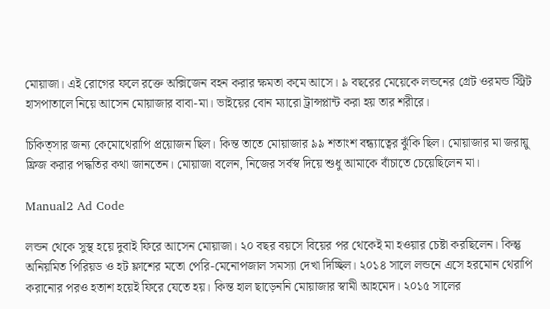মোয়াজা। এই রোগের ফলে রক্তে অক্সিজেন বহন করার ক্ষমতা কমে আসে। ৯ বছরের মেয়েকে লন্ডনের গ্রেট ওরমন্ড স্ট্রিট হাসপাতালে নিয়ে আসেন মোয়াজার বাবা-মা। ভাইয়ের বোন ম্যারো ট্রান্সপ্লান্ট করা হয় তার শরীরে।

চিকিত্সার জন্য কেমোথেরাপি প্রয়োজন ছিল। কিন্ত তাতে মোয়াজার ৯৯ শতাংশ বন্ধ্যাত্বের ঝুঁকি ছিল। মোয়াজার মা জরায়ু ফ্রিজ করার পদ্ধতির কথা জানতেন। মোয়াজা বলেন, নিজের সর্বস্ব দিয়ে শুধু আমাকে বাঁচাতে চেয়েছিলেন মা।

Manual2 Ad Code

লন্ডন থেকে সুস্থ হয়ে দুবাই ফিরে আসেন মোয়াজা। ২০ বছর বয়সে বিয়ের পর থেকেই মা হওয়ার চেষ্টা করছিলেন। কিন্তু অনিয়মিত পিরিয়ড ও হট ফ্লাশের মতো পেরি-মেনোপজাল সমস্যা দেখা দিচ্ছিল। ২০১৪ সালে লন্ডনে এসে হরমোন থেরাপি করানোর পরও হতাশ হয়েই ফিরে যেতে হয়। কিন্ত হাল ছাড়েননি মোয়াজার স্বামী আহমেদ। ২০১৫ সালের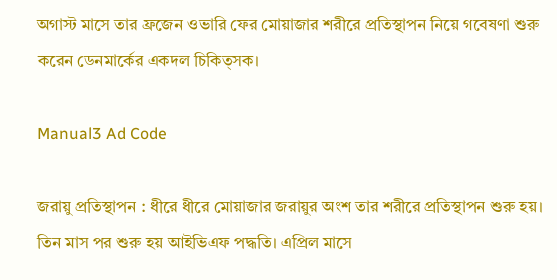অগাস্ট মাসে তার ফ্রজেন ওভারি ফের মোয়াজার শরীরে প্রতিস্থাপন নিয়ে গবেষণা শুরু করেন ডেনমার্কের একদল চিকিত্সক।

Manual3 Ad Code

জরায়ু প্রতিস্থাপন : ধীরে ধীরে মোয়াজার জরায়ুর অংশ তার শরীরে প্রতিস্থাপন শুরু হয়। তিন মাস পর শুরু হয় আইভিএফ পদ্ধতি। এপ্রিল মাসে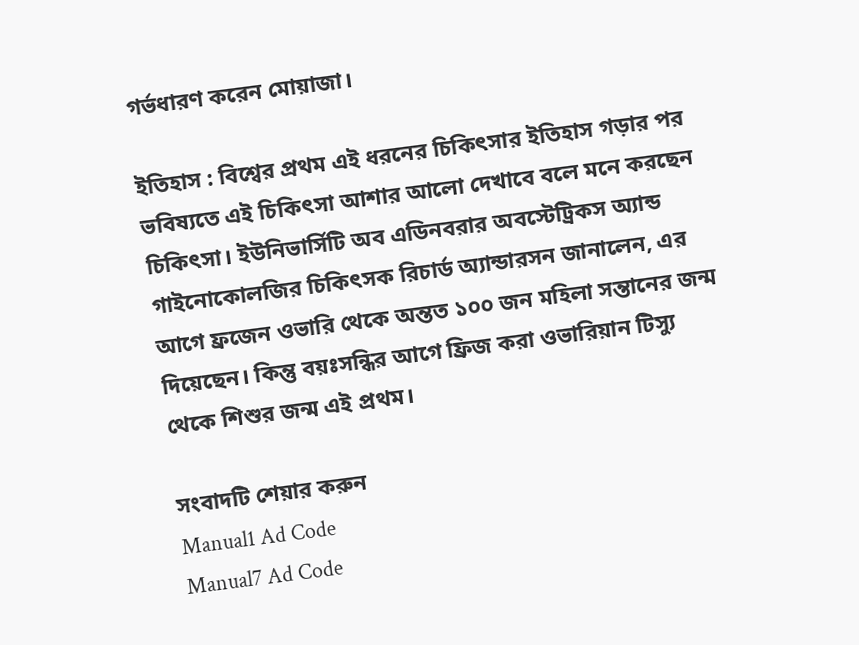গর্ভধারণ করেন মোয়াজা।

ইতিহাস : বিশ্বের প্রথম এই ধরনের চিকিৎসার ইতিহাস গড়ার পর ভবিষ্যতে এই চিকিৎসা আশার আলো দেখাবে বলে মনে করছেন চিকিৎসা। ইউনিভার্সিটি অব এডিনবরার অবস্টেট্রিকস অ্যান্ড গাইনোকোলজির চিকিৎসক রিচার্ড অ্যান্ডারসন জানালেন, এর আগে ফ্রজেন ওভারি থেকে অন্তত ১০০ জন মহিলা সন্তানের জন্ম দিয়েছেন। কিন্তু বয়ঃসন্ধির আগে ফ্রিজ করা ওভারিয়ান টিস্যু থেকে শিশুর জন্ম এই প্রথম।

সংবাদটি শেয়ার করুন
Manual1 Ad Code
Manual7 Ad Code